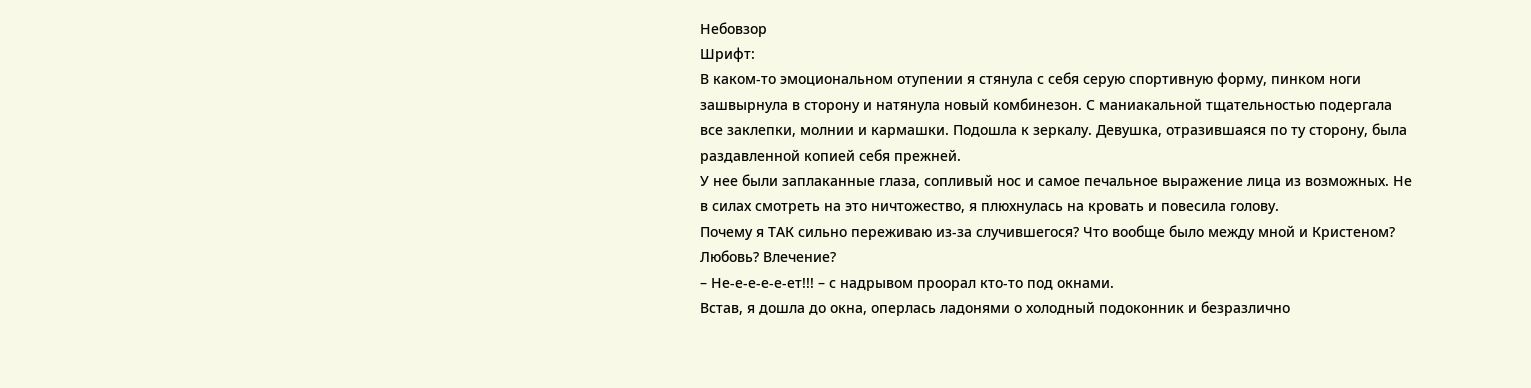Небовзор
Шрифт:
В каком-то эмоциональном отупении я стянула с себя серую спортивную форму, пинком ноги зашвырнула в сторону и натянула новый комбинезон. С маниакальной тщательностью подергала все заклепки, молнии и кармашки. Подошла к зеркалу. Девушка, отразившаяся по ту сторону, была раздавленной копией себя прежней.
У нее были заплаканные глаза, сопливый нос и самое печальное выражение лица из возможных. Не в силах смотреть на это ничтожество, я плюхнулась на кровать и повесила голову.
Почему я ТАК сильно переживаю из-за случившегося? Что вообще было между мной и Кристеном? Любовь? Влечение?
– Не-е-е-е-е-ет!!! – с надрывом проорал кто-то под окнами.
Встав, я дошла до окна, оперлась ладонями о холодный подоконник и безразлично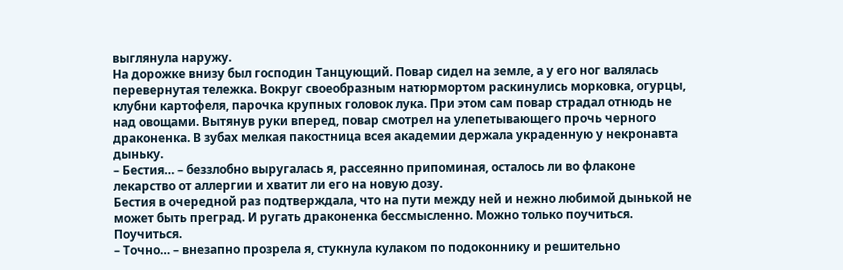выглянула наружу.
На дорожке внизу был господин Танцующий. Повар сидел на земле, а у его ног валялась перевернутая тележка. Вокруг своеобразным натюрмортом раскинулись морковка, огурцы, клубни картофеля, парочка крупных головок лука. При этом сам повар страдал отнюдь не над овощами. Вытянув руки вперед, повар смотрел на улепетывающего прочь черного драконенка. В зубах мелкая пакостница всея академии держала украденную у некронавта дыньку.
– Бестия… – беззлобно выругалась я, рассеянно припоминая, осталось ли во флаконе лекарство от аллергии и хватит ли его на новую дозу.
Бестия в очередной раз подтверждала, что на пути между ней и нежно любимой дынькой не может быть преград. И ругать драконенка бессмысленно. Можно только поучиться.
Поучиться.
– Точно… – внезапно прозрела я, стукнула кулаком по подоконнику и решительно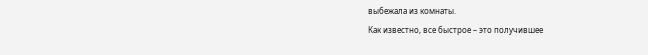выбежала из комнаты.
Как известно, все быстрое – это получившее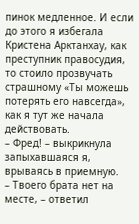пинок медленное. И если до этого я избегала Кристена Арктанхау, как преступник правосудия, то стоило прозвучать страшному «Ты можешь потерять его навсегда», как я тут же начала действовать.
– Фред! – выкрикнула запыхавшаяся я, врываясь в приемную.
– Твоего брата нет на месте, – ответил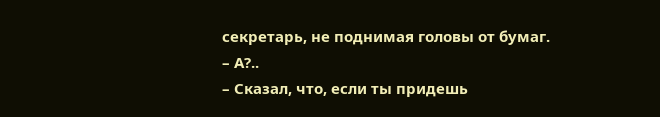секретарь, не поднимая головы от бумаг.
– А?..
– Сказал, что, если ты придешь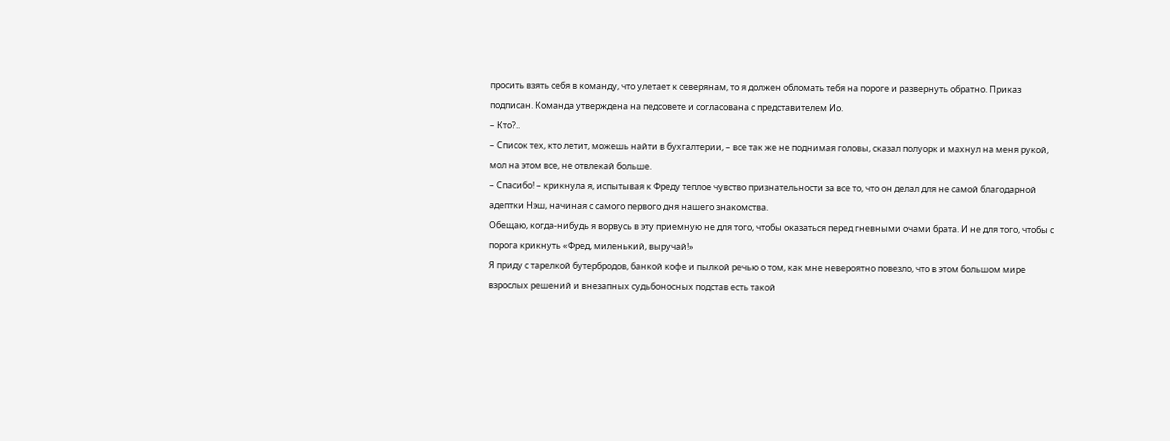просить взять себя в команду, что улетает к северянам, то я должен обломать тебя на пороге и развернуть обратно. Приказ подписан. Команда утверждена на педсовете и согласована с представителем Ио.
– Кто?..
– Список тех, кто летит, можешь найти в бухгалтерии, – все так же не поднимая головы, сказал полуорк и махнул на меня рукой, мол на этом все, не отвлекай больше.
– Спасибо! – крикнула я, испытывая к Фреду теплое чувство признательности за все то, что он делал для не самой благодарной адептки Нэш, начиная с самого первого дня нашего знакомства.
Обещаю, когда-нибудь я ворвусь в эту приемную не для того, чтобы оказаться перед гневными очами брата. И не для того, чтобы с порога крикнуть «Фред, миленький, выручай!»
Я приду с тарелкой бутербродов, банкой кофе и пылкой речью о том, как мне невероятно повезло, что в этом большом мире взрослых решений и внезапных судьбоносных подстав есть такой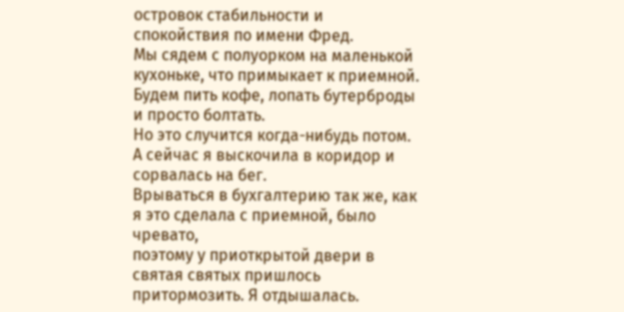островок стабильности и спокойствия по имени Фред.
Мы сядем с полуорком на маленькой кухоньке, что примыкает к приемной. Будем пить кофе, лопать бутерброды и просто болтать.
Но это случится когда-нибудь потом.
А сейчас я выскочила в коридор и сорвалась на бег.
Врываться в бухгалтерию так же, как я это сделала с приемной, было чревато,
поэтому у приоткрытой двери в святая святых пришлось притормозить. Я отдышалась.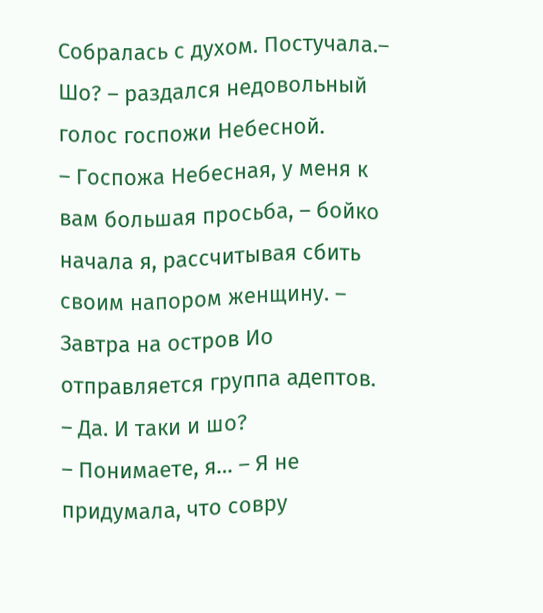Собралась с духом. Постучала.– Шо? – раздался недовольный голос госпожи Небесной.
– Госпожа Небесная, у меня к вам большая просьба, – бойко начала я, рассчитывая сбить своим напором женщину. – Завтра на остров Ио отправляется группа адептов.
– Да. И таки и шо?
– Понимаете, я… – Я не придумала, что совру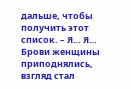дальше, чтобы получить этот список. – Я… Я…
Брови женщины приподнялись, взгляд стал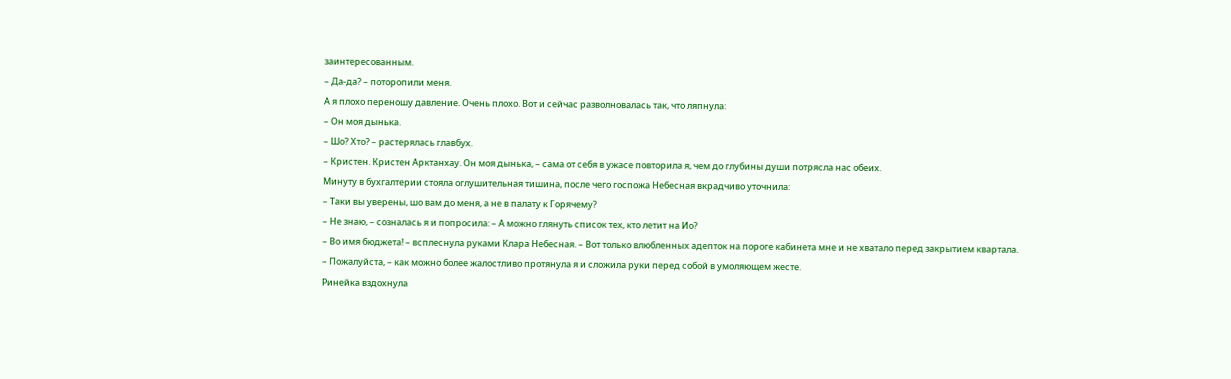заинтересованным.
– Да-да? – поторопили меня.
А я плохо переношу давление. Очень плохо. Вот и сейчас разволновалась так, что ляпнула:
– Он моя дынька.
– Шо? Хто? – растерялась главбух.
– Кристен. Кристен Арктанхау. Он моя дынька, – сама от себя в ужасе повторила я, чем до глубины души потрясла нас обеих.
Минуту в бухгалтерии стояла оглушительная тишина, после чего госпожа Небесная вкрадчиво уточнила:
– Таки вы уверены, шо вам до меня, а не в палату к Горячему?
– Не знаю, – созналась я и попросила: – А можно глянуть список тех, кто летит на Ио?
– Во имя бюджета! – всплеснула руками Клара Небесная. – Вот только влюбленных адепток на пороге кабинета мне и не хватало перед закрытием квартала.
– Пожалуйста, – как можно более жалостливо протянула я и сложила руки перед собой в умоляющем жесте.
Ринейка вздохнула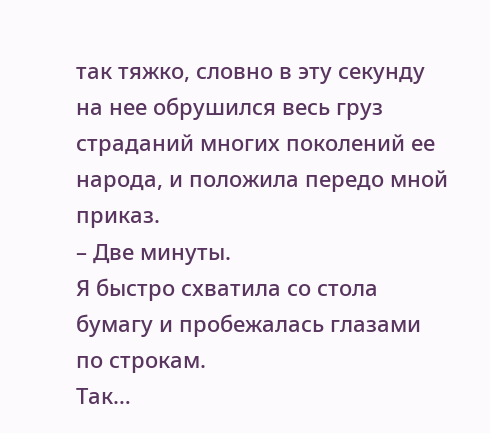так тяжко, словно в эту секунду на нее обрушился весь груз страданий многих поколений ее народа, и положила передо мной приказ.
– Две минуты.
Я быстро схватила со стола бумагу и пробежалась глазами по строкам.
Так…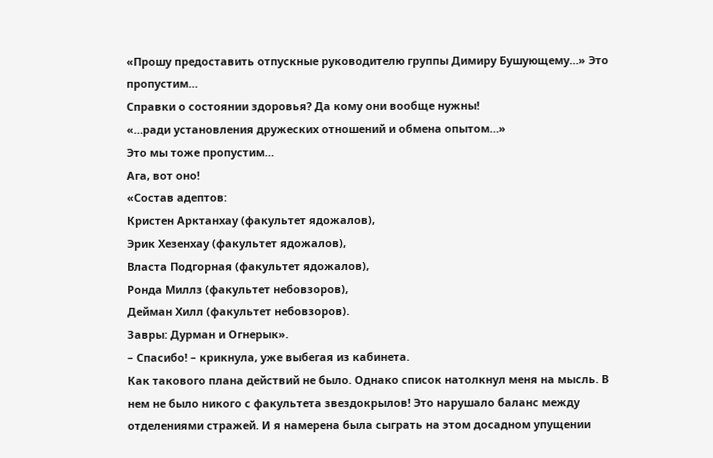«Прошу предоставить отпускные руководителю группы Димиру Бушующему…» Это пропустим…
Справки о состоянии здоровья? Да кому они вообще нужны!
«…ради установления дружеских отношений и обмена опытом…»
Это мы тоже пропустим…
Ага, вот оно!
«Состав адептов:
Кристен Арктанхау (факультет ядожалов),
Эрик Хезенхау (факультет ядожалов),
Власта Подгорная (факультет ядожалов),
Ронда Миллз (факультет небовзоров),
Дейман Хилл (факультет небовзоров).
Завры: Дурман и Огнерык».
– Спасибо! – крикнула, уже выбегая из кабинета.
Как такового плана действий не было. Однако список натолкнул меня на мысль. В нем не было никого с факультета звездокрылов! Это нарушало баланс между отделениями стражей. И я намерена была сыграть на этом досадном упущении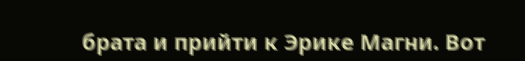брата и прийти к Эрике Магни. Вот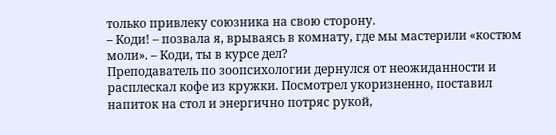только привлеку союзника на свою сторону.
– Коди! – позвала я, врываясь в комнату, где мы мастерили «костюм моли». – Коди, ты в курсе дел?
Преподаватель по зоопсихологии дернулся от неожиданности и расплескал кофе из кружки. Посмотрел укоризненно, поставил напиток на стол и энергично потряс рукой,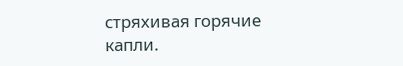стряхивая горячие капли.